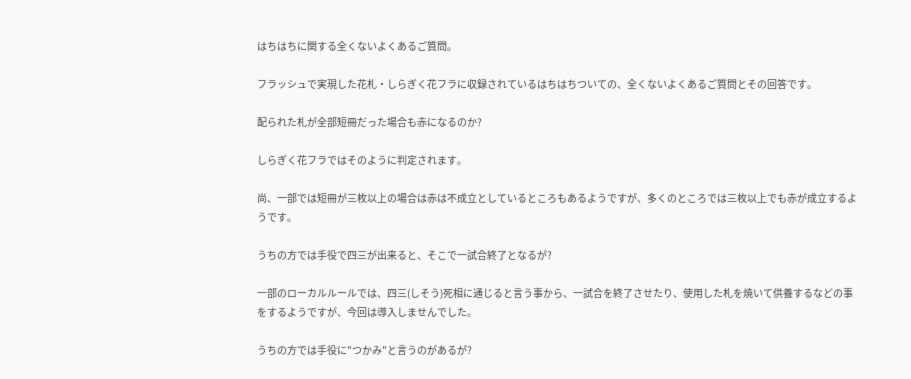はちはちに関する全くないよくあるご質問。

フラッシュで実現した花札・しらぎく花フラに収録されているはちはちついての、全くないよくあるご質問とその回答です。

配られた札が全部短冊だった場合も赤になるのか?

しらぎく花フラではそのように判定されます。

尚、一部では短冊が三枚以上の場合は赤は不成立としているところもあるようですが、多くのところでは三枚以上でも赤が成立するようです。

うちの方では手役で四三が出来ると、そこで一試合終了となるが?

一部のローカルルールでは、四三(しそう)死相に通じると言う事から、一試合を終了させたり、使用した札を焼いて供養するなどの事をするようですが、今回は導入しませんでした。

うちの方では手役に"つかみ"と言うのがあるが?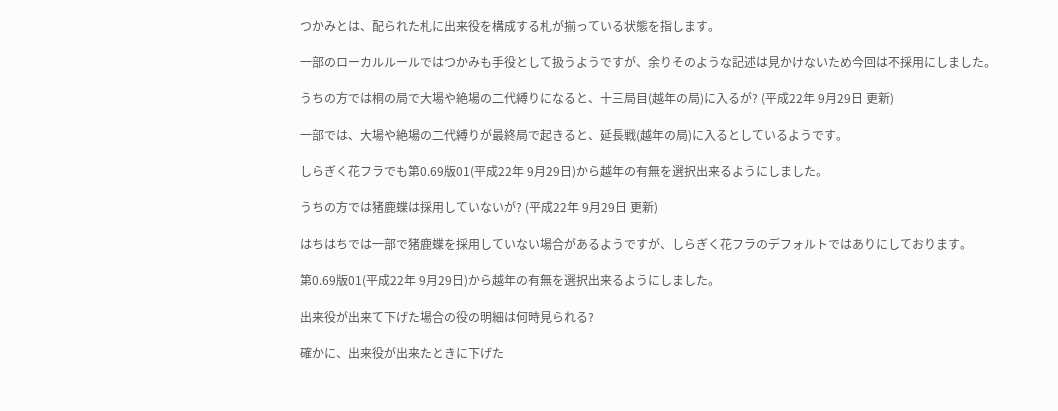つかみとは、配られた札に出来役を構成する札が揃っている状態を指します。

一部のローカルルールではつかみも手役として扱うようですが、余りそのような記述は見かけないため今回は不採用にしました。

うちの方では桐の局で大場や絶場の二代縛りになると、十三局目(越年の局)に入るが? (平成22年 9月29日 更新)

一部では、大場や絶場の二代縛りが最終局で起きると、延長戦(越年の局)に入るとしているようです。

しらぎく花フラでも第0.69版01(平成22年 9月29日)から越年の有無を選択出来るようにしました。

うちの方では猪鹿蝶は採用していないが? (平成22年 9月29日 更新)

はちはちでは一部で猪鹿蝶を採用していない場合があるようですが、しらぎく花フラのデフォルトではありにしております。

第0.69版01(平成22年 9月29日)から越年の有無を選択出来るようにしました。

出来役が出来て下げた場合の役の明細は何時見られる?

確かに、出来役が出来たときに下げた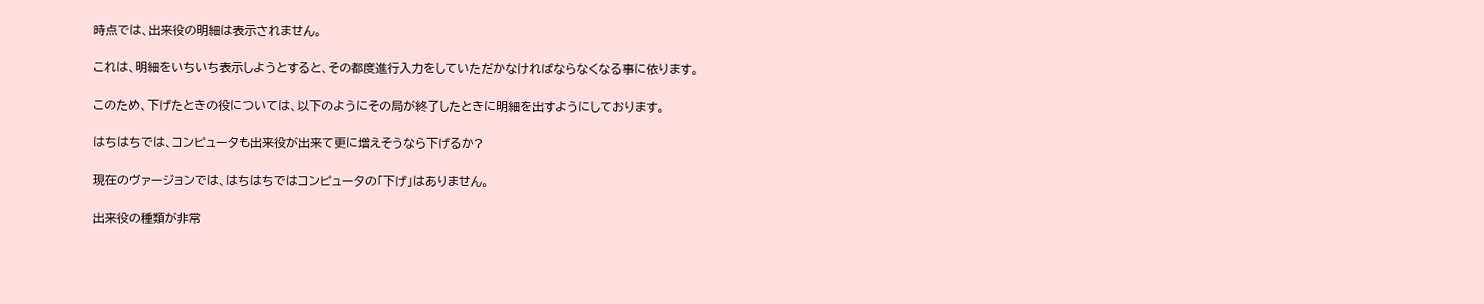時点では、出来役の明細は表示されません。

これは、明細をいちいち表示しようとすると、その都度進行入力をしていただかなければならなくなる事に依ります。

このため、下げたときの役については、以下のようにその局が終了したときに明細を出すようにしております。

はちはちでは、コンピュータも出来役が出来て更に増えそうなら下げるか?

現在のヴァージョンでは、はちはちではコンピュータの「下げ」はありません。

出来役の種類が非常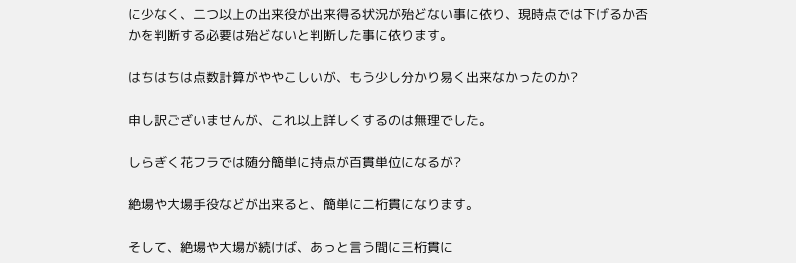に少なく、二つ以上の出来役が出来得る状況が殆どない事に依り、現時点では下げるか否かを判断する必要は殆どないと判断した事に依ります。

はちはちは点数計算がややこしいが、もう少し分かり易く出来なかったのか?

申し訳ございませんが、これ以上詳しくするのは無理でした。

しらぎく花フラでは随分簡単に持点が百貫単位になるが?

絶場や大場手役などが出来ると、簡単に二桁貫になります。

そして、絶場や大場が続けば、あっと言う間に三桁貫に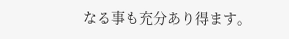なる事も充分あり得ます。